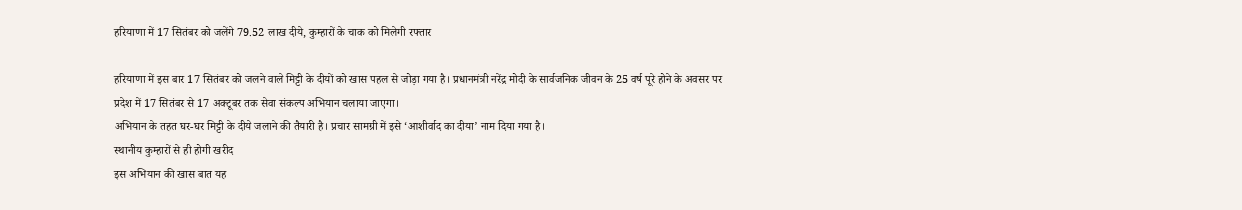हरियाणा में 17 सितंबर को जलेंगे 79.52 लाख दीये, कुम्हारों के चाक को मिलेगी रफ्तार

हरियाणा में इस बार 17 सितंबर को जलने वाले मिट्टी के दीयों को खास पहल से जोड़ा गया है। प्रधानमंत्री नरेंद्र मोदी के सार्वजनिक जीवन के 25 वर्ष पूरे होने के अवसर पर प्रदेश में 17 सितंबर से 17 अक्टूबर तक सेवा संकल्प अभियान चलाया जाएगा।
अभियान के तहत घर-घर मिट्टी के दीये जलाने की तैयारी है। प्रचार सामग्री में इसे ‘आशीर्वाद का दीया’ नाम दिया गया है।
स्थानीय कुम्हारों से ही होगी खरीद
इस अभियान की खास बात यह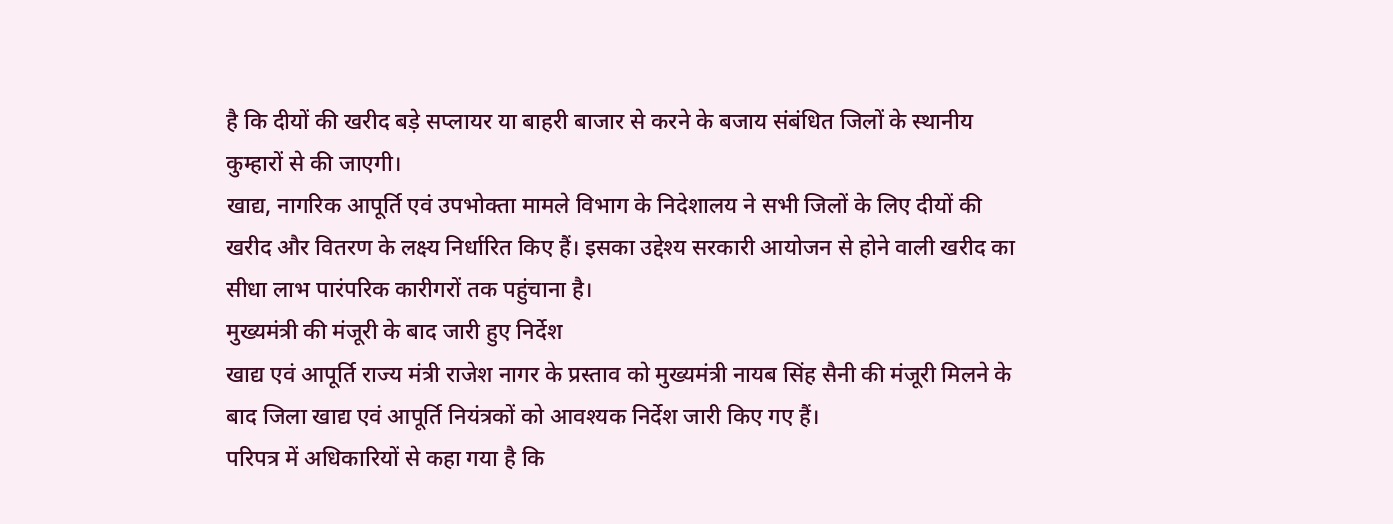है कि दीयों की खरीद बड़े सप्लायर या बाहरी बाजार से करने के बजाय संबंधित जिलों के स्थानीय कुम्हारों से की जाएगी।
खाद्य, नागरिक आपूर्ति एवं उपभोक्ता मामले विभाग के निदेशालय ने सभी जिलों के लिए दीयों की खरीद और वितरण के लक्ष्य निर्धारित किए हैं। इसका उद्देश्य सरकारी आयोजन से होने वाली खरीद का सीधा लाभ पारंपरिक कारीगरों तक पहुंचाना है।
मुख्यमंत्री की मंजूरी के बाद जारी हुए निर्देश
खाद्य एवं आपूर्ति राज्य मंत्री राजेश नागर के प्रस्ताव को मुख्यमंत्री नायब सिंह सैनी की मंजूरी मिलने के बाद जिला खाद्य एवं आपूर्ति नियंत्रकों को आवश्यक निर्देश जारी किए गए हैं।
परिपत्र में अधिकारियों से कहा गया है कि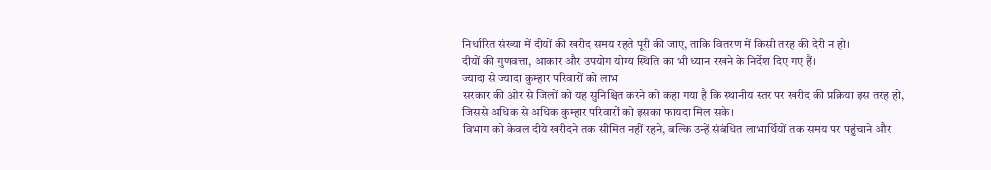निर्धारित संख्या में दीयों की खरीद समय रहते पूरी की जाए, ताकि वितरण में किसी तरह की देरी न हो।
दीयों की गुणवत्ता, आकार और उपयोग योग्य स्थिति का भी ध्यान रखने के निर्देश दिए गए हैं।
ज्यादा से ज्यादा कुम्हार परिवारों को लाभ
सरकार की ओर से जिलों को यह सुनिश्चित करने को कहा गया है कि स्थानीय स्तर पर खरीद की प्रक्रिया इस तरह हो, जिससे अधिक से अधिक कुम्हार परिवारों को इसका फायदा मिल सके।
विभाग को केवल दीये खरीदने तक सीमित नहीं रहने, बल्कि उन्हें संबंधित लाभार्थियों तक समय पर पहुंचाने और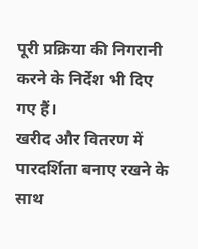पूरी प्रक्रिया की निगरानी करने के निर्देश भी दिए गए हैं।
खरीद और वितरण में पारदर्शिता बनाए रखने के साथ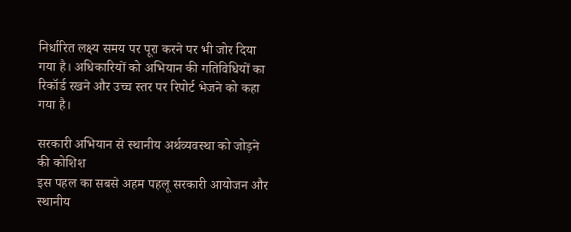निर्धारित लक्ष्य समय पर पूरा करने पर भी जोर दिया गया है। अधिकारियों को अभियान की गतिविधियों का रिकॉर्ड रखने और उच्च स्तर पर रिपोर्ट भेजने को कहा गया है।

सरकारी अभियान से स्थानीय अर्थव्यवस्था को जोड़ने की कोशिश
इस पहल का सबसे अहम पहलू सरकारी आयोजन और स्थानीय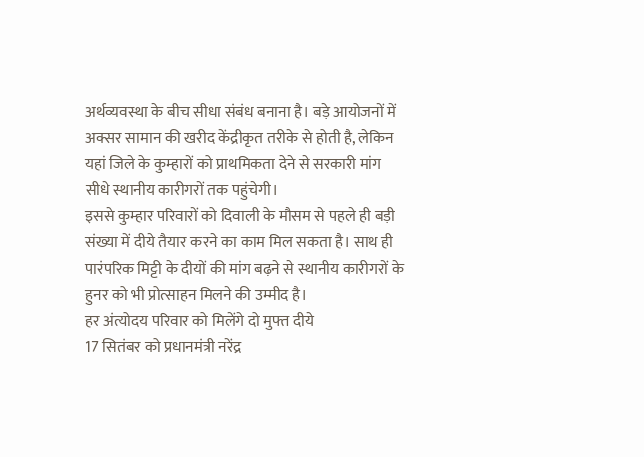अर्थव्यवस्था के बीच सीधा संबंध बनाना है। बड़े आयोजनों में अक्सर सामान की खरीद केंद्रीकृत तरीके से होती है, लेकिन यहां जिले के कुम्हारों को प्राथमिकता देने से सरकारी मांग सीधे स्थानीय कारीगरों तक पहुंचेगी।
इससे कुम्हार परिवारों को दिवाली के मौसम से पहले ही बड़ी संख्या में दीये तैयार करने का काम मिल सकता है। साथ ही पारंपरिक मिट्टी के दीयों की मांग बढ़ने से स्थानीय कारीगरों के हुनर को भी प्रोत्साहन मिलने की उम्मीद है।
हर अंत्योदय परिवार को मिलेंगे दो मुफ्त दीये
17 सितंबर को प्रधानमंत्री नरेंद्र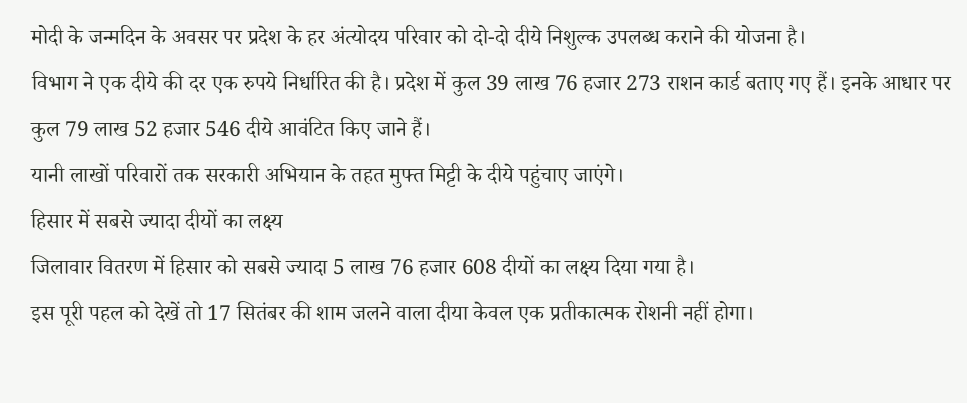मोदी के जन्मदिन के अवसर पर प्रदेश के हर अंत्योदय परिवार को दो-दो दीये निशुल्क उपलब्ध कराने की योजना है।
विभाग ने एक दीये की दर एक रुपये निर्धारित की है। प्रदेश में कुल 39 लाख 76 हजार 273 राशन कार्ड बताए गए हैं। इनके आधार पर कुल 79 लाख 52 हजार 546 दीये आवंटित किए जाने हैं।
यानी लाखों परिवारों तक सरकारी अभियान के तहत मुफ्त मिट्टी के दीये पहुंचाए जाएंगे।
हिसार में सबसे ज्यादा दीयों का लक्ष्य
जिलावार वितरण में हिसार को सबसे ज्यादा 5 लाख 76 हजार 608 दीयों का लक्ष्य दिया गया है।
इस पूरी पहल को देखें तो 17 सितंबर की शाम जलने वाला दीया केवल एक प्रतीकात्मक रोशनी नहीं होगा।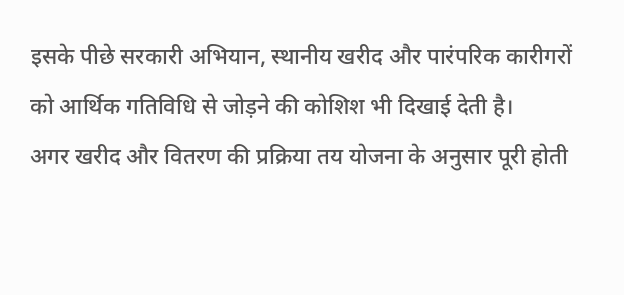इसके पीछे सरकारी अभियान, स्थानीय खरीद और पारंपरिक कारीगरों को आर्थिक गतिविधि से जोड़ने की कोशिश भी दिखाई देती है।
अगर खरीद और वितरण की प्रक्रिया तय योजना के अनुसार पूरी होती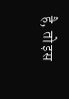है, तो इस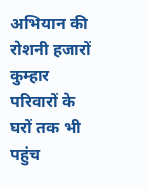अभियान की रोशनी हजारों कुम्हार परिवारों के घरों तक भी पहुंच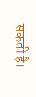सकती है।